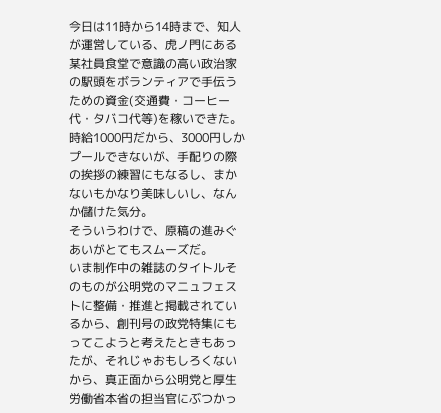今日は11時から14時まで、知人が運営している、虎ノ門にある某社員食堂で意識の高い政治家の駅頭をボランティアで手伝うための資金(交通費・コーヒー代・タバコ代等)を稼いできた。時給1000円だから、3000円しかプールできないが、手配りの際の挨拶の練習にもなるし、まかないもかなり美味しいし、なんか儲けた気分。
そういうわけで、原稿の進みぐあいがとてもスムーズだ。
いま制作中の雑誌のタイトルそのものが公明党のマニュフェストに整備・推進と掲載されているから、創刊号の政党特集にもってこようと考えたときもあったが、それじゃおもしろくないから、真正面から公明党と厚生労働省本省の担当官にぶつかっ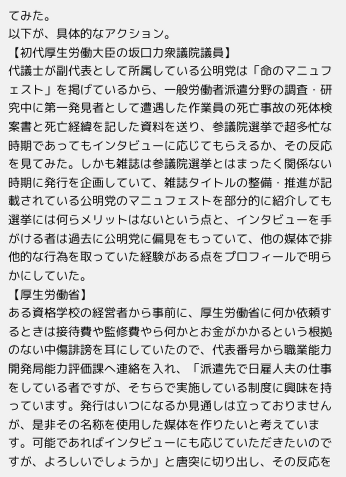てみた。
以下が、具体的なアクション。
【初代厚生労働大臣の坂口力衆議院議員】
代議士が副代表として所属している公明党は「命のマニュフェスト」を掲げているから、一般労働者派遣分野の調査・研究中に第一発見者として遭遇した作業員の死亡事故の死体検案書と死亡経緯を記した資料を送り、参議院選挙で超多忙な時期であってもインタビューに応じてもらえるか、その反応を見てみた。しかも雑誌は参議院選挙とはまったく関係ない時期に発行を企画していて、雑誌タイトルの整備・推進が記載されている公明党のマニュフェストを部分的に紹介しても選挙には何らメリットはないという点と、インタビューを手がける者は過去に公明党に偏見をもっていて、他の媒体で排他的な行為を取っていた経験がある点をプロフィールで明らかにしていた。
【厚生労働省】
ある資格学校の経営者から事前に、厚生労働省に何か依頼するときは接待費や監修費やら何かとお金がかかるという根拠のない中傷誹謗を耳にしていたので、代表番号から職業能力開発局能力評価課へ連絡を入れ、「派遣先で日雇人夫の仕事をしている者ですが、そちらで実施している制度に興味を持っています。発行はいつになるか見通しは立っておりませんが、是非その名称を使用した媒体を作りたいと考えています。可能であればインタビューにも応じていただきたいのですが、よろしいでしょうか」と唐突に切り出し、その反応を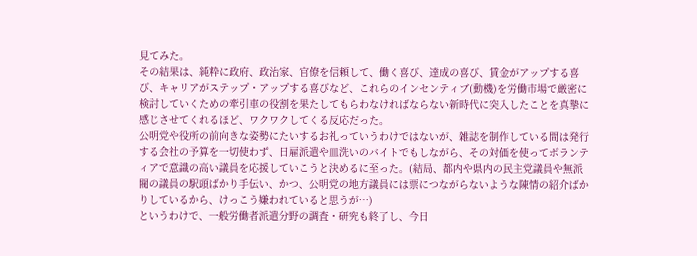見てみた。
その結果は、純粋に政府、政治家、官僚を信頼して、働く喜び、達成の喜び、賃金がアップする喜び、キャリアがステップ・アップする喜びなど、これらのインセンティブ(動機)を労働市場で厳密に検討していくための牽引車の役割を果たしてもらわなければならない新時代に突入したことを真摯に感じさせてくれるほど、ワクワクしてくる反応だった。
公明党や役所の前向きな姿勢にたいするお礼っていうわけではないが、雑誌を制作している間は発行する会社の予算を一切使わず、日雇派遣や皿洗いのバイトでもしながら、その対価を使ってボランティアで意識の高い議員を応援していこうと決めるに至った。(結局、都内や県内の民主党議員や無派閥の議員の駅頭ばかり手伝い、かつ、公明党の地方議員には票につながらないような陳情の紹介ばかりしているから、けっこう嫌われていると思うが…)
というわけで、一般労働者派遣分野の調査・研究も終了し、今日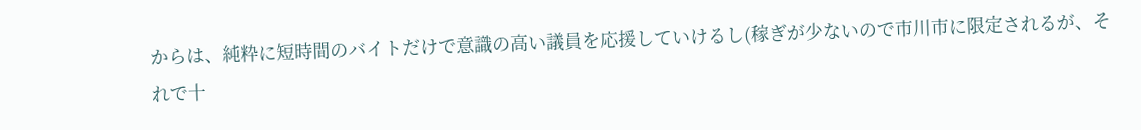からは、純粋に短時間のバイトだけで意識の高い議員を応援していけるし(稼ぎが少ないので市川市に限定されるが、それで十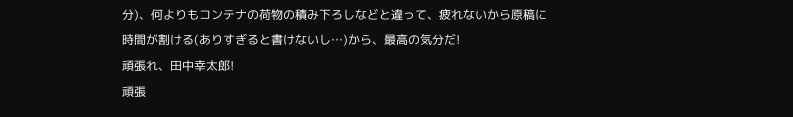分)、何よりもコンテナの荷物の積み下ろしなどと違って、疲れないから原稿に時間が割ける(ありすぎると書けないし…)から、最高の気分だ!
頑張れ、田中幸太郎!
頑張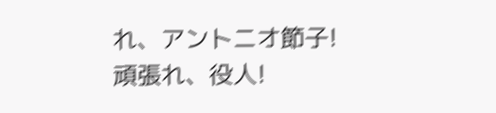れ、アントニオ節子!
頑張れ、役人!